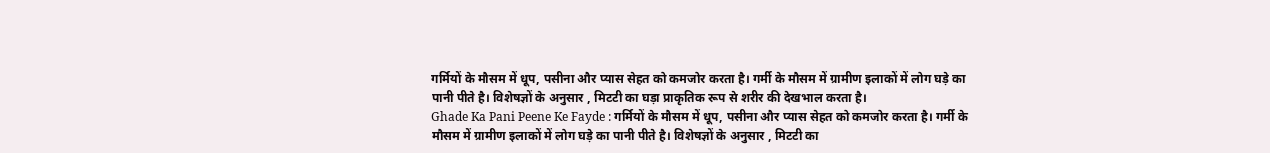गर्मियों के मौसम में धूप, पसीना और प्यास सेहत को कमजोर करता है। गर्मी के मौसम में ग्रामीण इलाकों में लोग घड़े का पानी पीते है। विशेषज्ञों के अनुसार , मिटटी का घड़ा प्राकृतिक रूप से शरीर की देखभाल करता है।
Ghade Ka Pani Peene Ke Fayde : गर्मियों के मौसम में धूप, पसीना और प्यास सेहत को कमजोर करता है। गर्मी के मौसम में ग्रामीण इलाकों में लोग घड़े का पानी पीते है। विशेषज्ञों के अनुसार , मिटटी का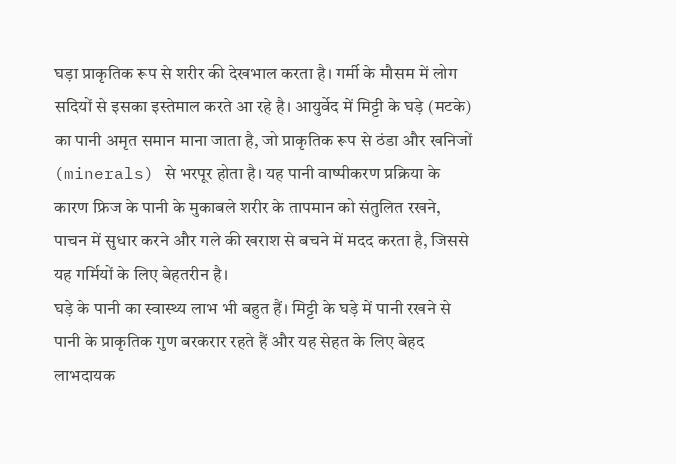घड़ा प्राकृतिक रूप से शरीर की देखभाल करता है। गर्मी के मौसम में लोग सदियों से इसका इस्तेमाल करते आ रहे है। आयुर्वेद में मिट्टी के घड़े (मटके) का पानी अमृत समान माना जाता है, जो प्राकृतिक रूप से ठंडा और खनिजों (minerals) से भरपूर होता है। यह पानी वाष्पीकरण प्रक्रिया के कारण फ्रिज के पानी के मुकाबले शरीर के तापमान को संतुलित रखने, पाचन में सुधार करने और गले की खराश से बचने में मदद करता है, जिससे यह गर्मियों के लिए बेहतरीन है।
घड़े के पानी का स्वास्थ्य लाभ भी बहुत हैं। मिट्टी के घड़े में पानी रखने से पानी के प्राकृतिक गुण बरकरार रहते हैं और यह सेहत के लिए बेहद लाभदायक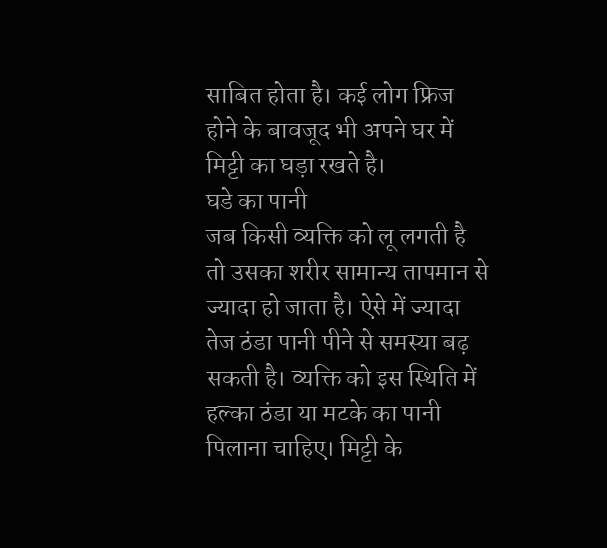साबित होता है। कई लोग फ्रिज होने के बावजूद भी अपने घर में मिट्टी का घड़ा रखते है।
घडे का पानी
जब किसी व्यक्ति को लू लगती है तो उसका शरीर सामान्य तापमान से ज्यादा हो जाता है। ऐसे में ज्यादा तेज ठंडा पानी पीने से समस्या बढ़ सकती है। व्यक्ति को इस स्थिति में हल्का ठंडा या मटके का पानी पिलाना चाहिए। मिट्टी के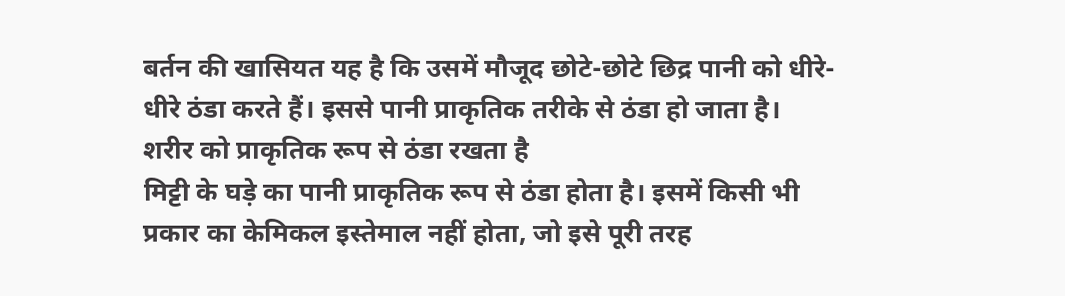बर्तन की खासियत यह है कि उसमें मौजूद छोटे-छोटे छिद्र पानी को धीरे-धीरे ठंडा करते हैं। इससे पानी प्राकृतिक तरीके से ठंडा हो जाता है।
शरीर को प्राकृतिक रूप से ठंडा रखता है
मिट्टी के घड़े का पानी प्राकृतिक रूप से ठंडा होता है। इसमें किसी भी प्रकार का केमिकल इस्तेमाल नहीं होता, जो इसे पूरी तरह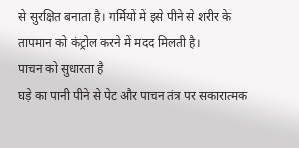से सुरक्षित बनाता है। गर्मियों में इसे पीने से शरीर के तापमान को कंट्रोल करने में मदद मिलती है।
पाचन को सुधारता है
घड़े का पानी पीने से पेट और पाचन तंत्र पर सकारात्मक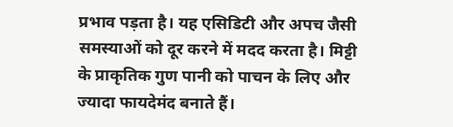प्रभाव पड़ता है। यह एसिडिटी और अपच जैसी समस्याओं को दूर करने में मदद करता है। मिट्टी के प्राकृतिक गुण पानी को पाचन के लिए और ज्यादा फायदेमंद बनाते हैं।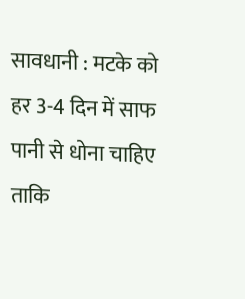सावधानी : मटके को हर 3-4 दिन में साफ पानी से धोना चाहिए ताकि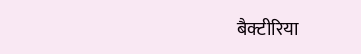बैक्टीरिया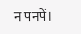न पनपें।